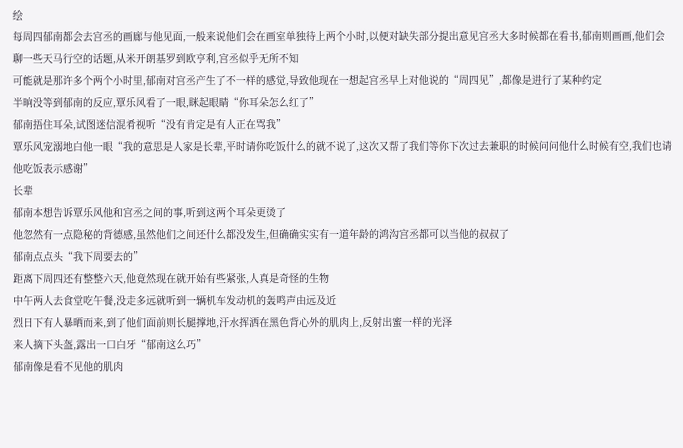绘
每周四郁南都会去宫丞的画廊与他见面,一般来说他们会在画室单独待上两个小时,以便对缺失部分提出意见宫丞大多时候都在看书,郁南则画画,他们会聊一些天马行空的话题,从米开朗基罗到欧亨利,宫丞似乎无所不知
可能就是那许多个两个小时里,郁南对宫丞产生了不一样的感觉,导致他现在一想起宫丞早上对他说的“周四见”,都像是进行了某种约定
半晌没等到郁南的反应,覃乐风看了一眼,眯起眼睛“你耳朵怎么红了”
郁南捂住耳朵,试图迷信混肴视听“没有肯定是有人正在骂我”
覃乐风宠溺地白他一眼“我的意思是人家是长辈,平时请你吃饭什么的就不说了,这次又帮了我们等你下次过去兼职的时候问问他什么时候有空,我们也请他吃饭表示感谢”
长辈
郁南本想告诉覃乐风他和宫丞之间的事,听到这两个耳朵更烫了
他忽然有一点隐秘的背德感,虽然他们之间还什么都没发生,但确确实实有一道年龄的鸿沟宫丞都可以当他的叔叔了
郁南点点头“我下周要去的”
距离下周四还有整整六天,他竟然现在就开始有些紧张,人真是奇怪的生物
中午两人去食堂吃午餐,没走多远就听到一辆机车发动机的轰鸣声由远及近
烈日下有人暴晒而来,到了他们面前则长腿撑地,汗水挥洒在黑色背心外的肌肉上,反射出蜜一样的光泽
来人摘下头盔,露出一口白牙“郁南这么巧”
郁南像是看不见他的肌肉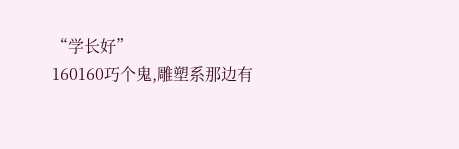“学长好”
160160巧个鬼,雕塑系那边有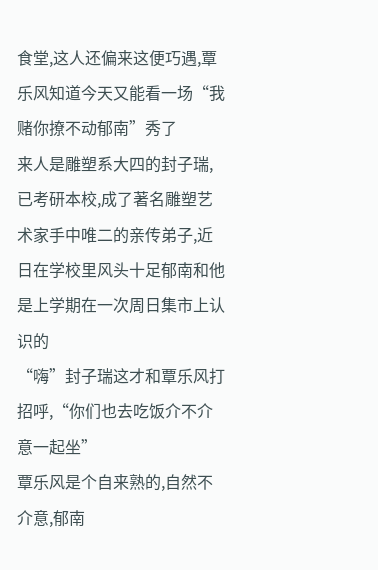食堂,这人还偏来这便巧遇,覃乐风知道今天又能看一场“我赌你撩不动郁南”秀了
来人是雕塑系大四的封子瑞,已考研本校,成了著名雕塑艺术家手中唯二的亲传弟子,近日在学校里风头十足郁南和他是上学期在一次周日集市上认识的
“嗨”封子瑞这才和覃乐风打招呼,“你们也去吃饭介不介意一起坐”
覃乐风是个自来熟的,自然不介意,郁南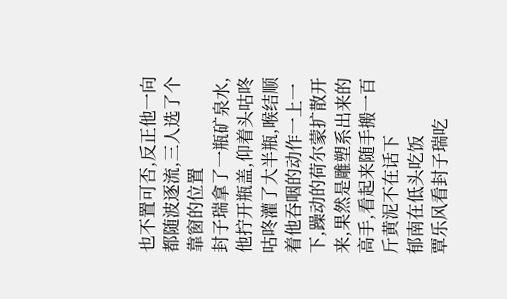也不置可否,反正他一向都随波逐流,三人选了个靠窗的位置
封子瑞拿了一瓶矿泉水,他拧开瓶盖,仰着头咕咚咕咚灌了大半瓶,喉结顺着他吞咽的动作一上一下,躁动的荷尔蒙扩散开来,果然是雕塑系出来的高手,看起来随手搬一百斤黄泥不在话下
郁南在低头吃饭
覃乐风看封子瑞吃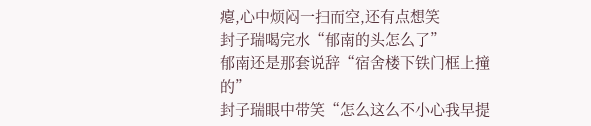瘪,心中烦闷一扫而空,还有点想笑
封子瑞喝完水“郁南的头怎么了”
郁南还是那套说辞“宿舍楼下铁门框上撞的”
封子瑞眼中带笑“怎么这么不小心我早提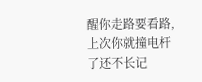醒你走路要看路,上次你就撞电杆了还不长记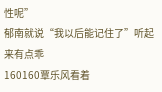性呢”
郁南就说“我以后能记住了”听起来有点乖
160160覃乐风看着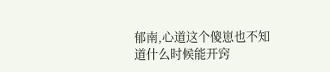郁南,心道这个傻崽也不知道什么时候能开窍